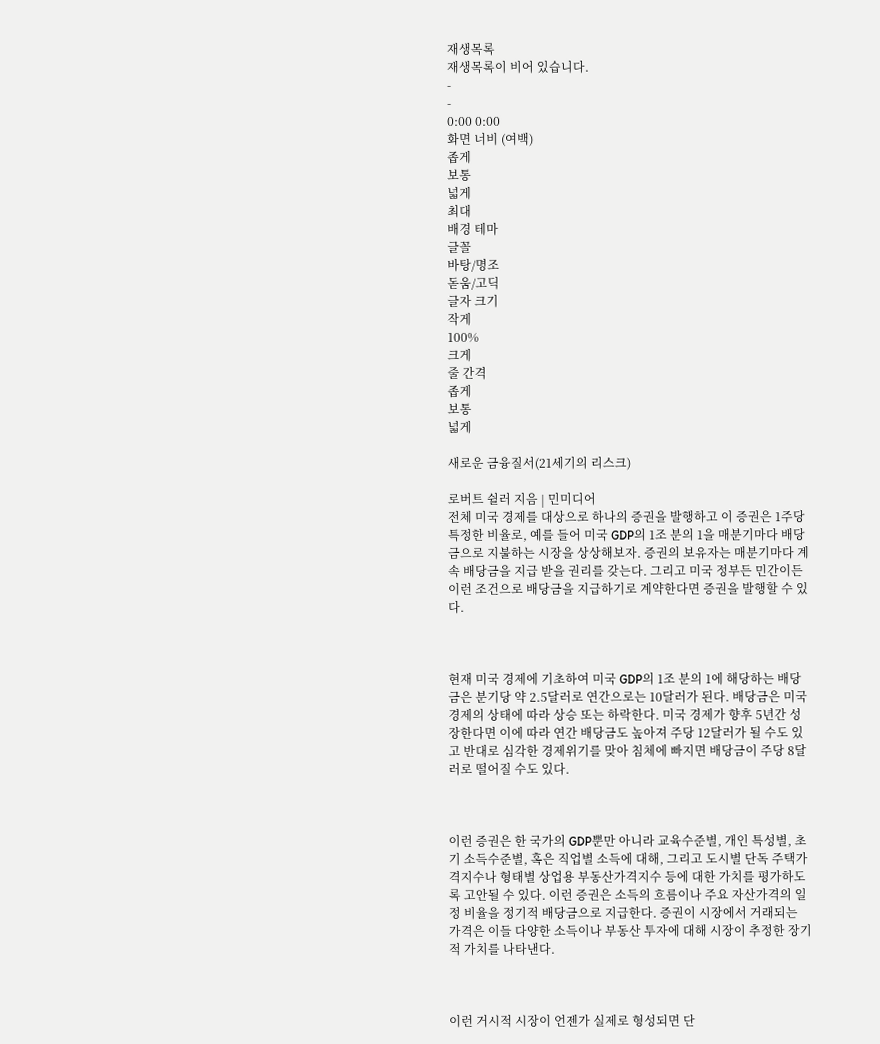재생목록
재생목록이 비어 있습니다.
-
-
0:00 0:00
화면 너비 (여백)
좁게
보통
넓게
최대
배경 테마
글꼴
바탕/명조
돋움/고딕
글자 크기
작게
100%
크게
줄 간격
좁게
보통
넓게

새로운 금융질서(21세기의 리스크)

로버트 쉴러 지음 | 민미디어
전체 미국 경제를 대상으로 하나의 증권을 발행하고 이 증권은 1주당 특정한 비율로, 예를 들어 미국 GDP의 1조 분의 1을 매분기마다 배당금으로 지불하는 시장을 상상해보자. 증권의 보유자는 매분기마다 계속 배당금을 지급 받을 권리를 갖는다. 그리고 미국 정부든 민간이든 이런 조건으로 배당금을 지급하기로 계약한다면 증권을 발행할 수 있다.



현재 미국 경제에 기초하여 미국 GDP의 1조 분의 1에 해당하는 배당금은 분기당 약 2.5달러로 연간으로는 10달러가 된다. 배당금은 미국 경제의 상태에 따라 상승 또는 하락한다. 미국 경제가 향후 5년간 성장한다면 이에 따라 연간 배당금도 높아져 주당 12달러가 될 수도 있고 반대로 심각한 경제위기를 맞아 침체에 빠지면 배당금이 주당 8달러로 떨어질 수도 있다.



이런 증권은 한 국가의 GDP뿐만 아니라 교육수준별, 개인 특성별, 초기 소득수준별, 혹은 직업별 소득에 대해, 그리고 도시별 단독 주택가격지수나 형태별 상업용 부동산가격지수 등에 대한 가치를 평가하도록 고안될 수 있다. 이런 증권은 소득의 흐름이나 주요 자산가격의 일정 비율을 정기적 배당금으로 지급한다. 증권이 시장에서 거래되는 가격은 이들 다양한 소득이나 부동산 투자에 대해 시장이 추정한 장기적 가치를 나타낸다.



이런 거시적 시장이 언젠가 실제로 형성되면 단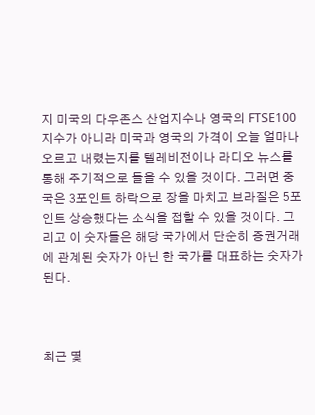지 미국의 다우존스 산업지수나 영국의 FTSE100 지수가 아니라 미국과 영국의 가격이 오늘 얼마나 오르고 내렸는지를 텔레비전이나 라디오 뉴스를 통해 주기적으로 들을 수 있을 것이다. 그러면 중국은 3포인트 하락으로 장을 마치고 브라질은 5포인트 상승했다는 소식을 접할 수 있을 것이다. 그리고 이 숫자들은 해당 국가에서 단순히 증권거래에 관계된 숫자가 아닌 한 국가를 대표하는 숫자가 된다.



최근 몇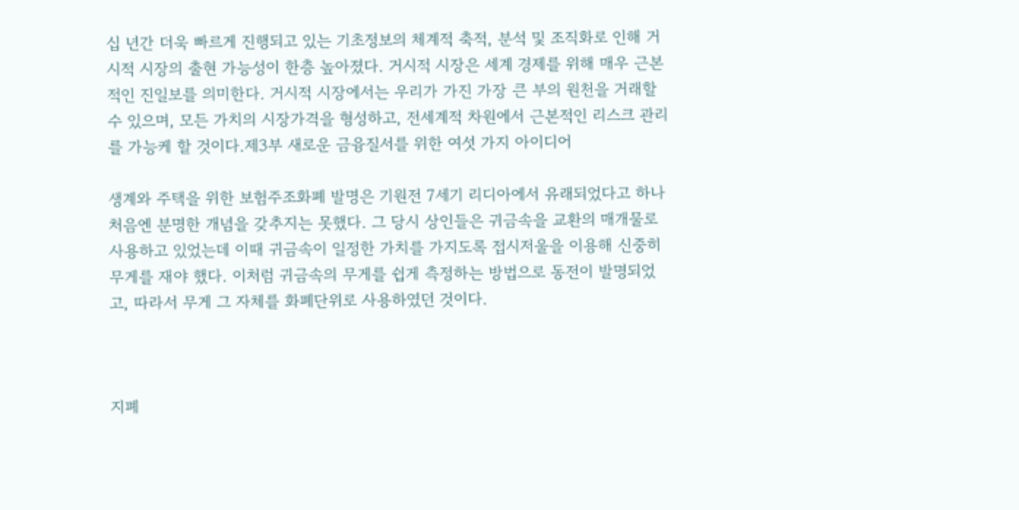십 년간 더욱 빠르게 진행되고 있는 기초정보의 체계적 축적, 분석 및 조직화로 인해 거시적 시장의 출현 가능성이 한층 높아졌다. 거시적 시장은 세계 경제를 위해 매우 근본적인 진일보를 의미한다. 거시적 시장에서는 우리가 가진 가장 큰 부의 원천을 거래할 수 있으며, 모든 가치의 시장가격을 형성하고, 전세계적 차원에서 근본적인 리스크 관리를 가능케 할 것이다.제3부 새로운 금융질서를 위한 여섯 가지 아이디어

생계와 주택을 위한 보험주조화폐 발명은 기원전 7세기 리디아에서 유래되었다고 하나 처음엔 분명한 개념을 갖추지는 못했다. 그 당시 상인들은 귀금속을 교환의 매개물로 사용하고 있었는데 이때 귀금속이 일정한 가치를 가지도록 접시저울을 이용해 신중히 무게를 재야 했다. 이처럼 귀금속의 무게를 쉽게 측정하는 방법으로 동전이 발명되었고, 따라서 무게 그 자체를 화폐단위로 사용하였던 것이다.



지폐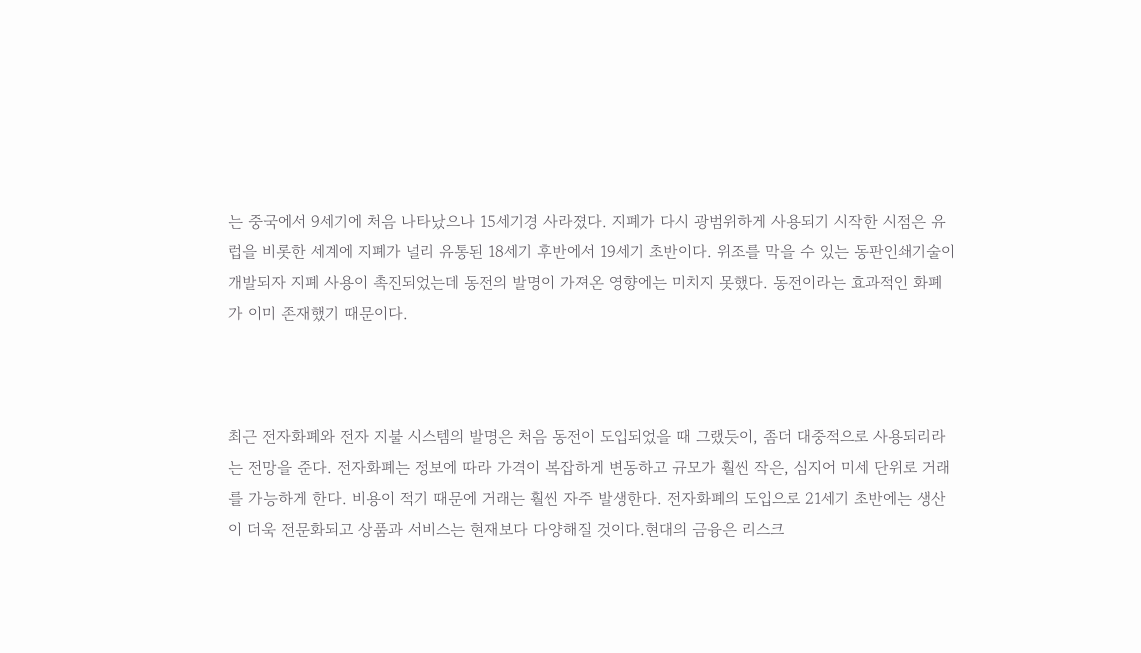는 중국에서 9세기에 처음 나타났으나 15세기경 사라졌다. 지폐가 다시 광범위하게 사용되기 시작한 시점은 유럽을 비롯한 세계에 지폐가 널리 유통된 18세기 후반에서 19세기 초반이다. 위조를 막을 수 있는 동판인쇄기술이 개발되자 지폐 사용이 촉진되었는데 동전의 발명이 가져온 영향에는 미치지 못했다. 동전이라는 효과적인 화폐가 이미 존재했기 때문이다.



최근 전자화폐와 전자 지불 시스템의 발명은 처음 동전이 도입되었을 때 그랬듯이, 좀더 대중적으로 사용되리라는 전망을 준다. 전자화폐는 정보에 따라 가격이 복잡하게 변동하고 규모가 훨씬 작은, 심지어 미세 단위로 거래를 가능하게 한다. 비용이 적기 때문에 거래는 훨씬 자주 발생한다. 전자화폐의 도입으로 21세기 초반에는 생산이 더욱 전문화되고 상품과 서비스는 현재보다 다양해질 것이다.현대의 금융은 리스크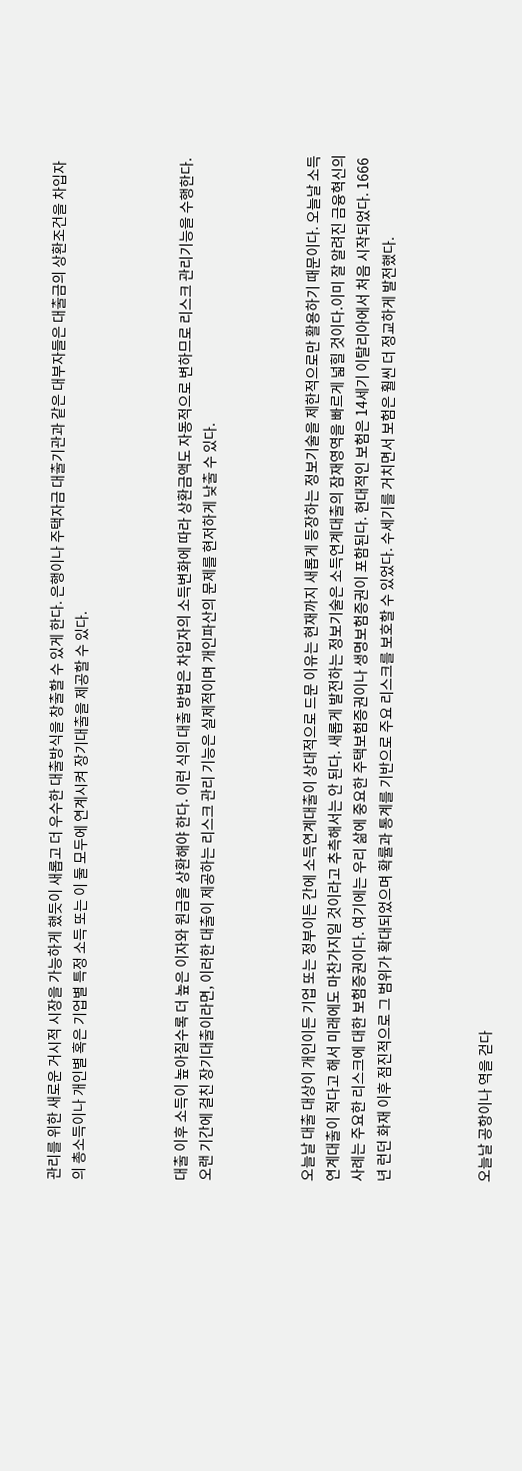관리를 위한 새로운 거시적 시장을 가능하게 했듯이 새롭고 더 우수한 대출방식을 창출할 수 있게 한다. 은행이나 주택자금 대출기관과 같은 대부자들은 대출금의 상환조건을 차입자의 총소득이나 개인별 혹은 기업별 특정 소득 또는 이 둘 모두에 연계시켜 장기대출을 제공할 수 있다.



대출 이후 소득이 높아질수록 더 높은 이자와 원금을 상환해야 한다. 이런 식의 대출 방법은 차입자의 소득변화에 따라 상환금액도 자동적으로 변하므로 리스크 관리기능을 수행한다. 오랜 기간에 걸친 장기대출이라면, 이러한 대출이 제공하는 리스크 관리 기능은 실제적이며 개인파산의 문제를 현저하게 낮출 수 있다.



오늘날 대출 대상이 개인이든 기업 또는 정부이든 간에 소득연계대출이 상대적으로 드문 이유는 현재까지 새롭게 등장하는 정보기술을 제한적으로만 활용하기 때문이다. 오늘날 소득연계대출이 적다고 해서 미래에도 마찬가지일 것이라고 추측해서는 안 된다. 새롭게 발전하는 정보기술은 소득연계대출의 잠재영역을 빠르게 넓힐 것이다.이미 잘 알려진 금융혁신의 사례는 주요한 리스크에 대한 보험증권이다. 여기에는 우리 삶에 중요한 주택보험증권이나 생명보험증권이 포함된다. 현대적인 보험은 14세기 이탈리아에서 처음 시작되었다. 1666년 런던 화재 이후 점진적으로 그 범위가 확대되었으며 확률과 통계를 기반으로 주요 리스크를 보호할 수 있었다. 수세기를 거치면서 보험은 훨씬 더 정교하게 발전했다.



오늘날 공항이나 역을 걷다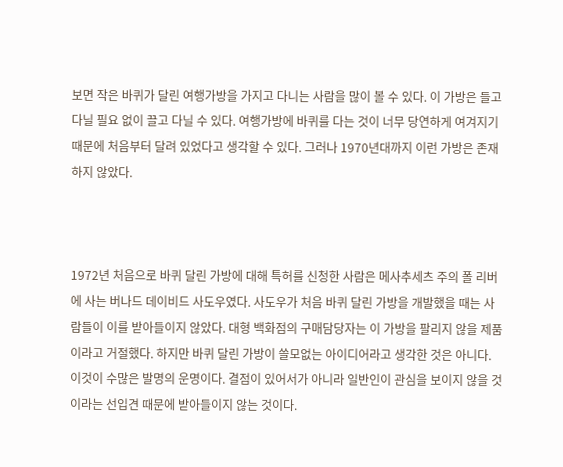보면 작은 바퀴가 달린 여행가방을 가지고 다니는 사람을 많이 볼 수 있다. 이 가방은 들고 다닐 필요 없이 끌고 다닐 수 있다. 여행가방에 바퀴를 다는 것이 너무 당연하게 여겨지기 때문에 처음부터 달려 있었다고 생각할 수 있다. 그러나 1970년대까지 이런 가방은 존재하지 않았다.



1972년 처음으로 바퀴 달린 가방에 대해 특허를 신청한 사람은 메사추세츠 주의 폴 리버에 사는 버나드 데이비드 사도우였다. 사도우가 처음 바퀴 달린 가방을 개발했을 때는 사람들이 이를 받아들이지 않았다. 대형 백화점의 구매담당자는 이 가방을 팔리지 않을 제품이라고 거절했다. 하지만 바퀴 달린 가방이 쓸모없는 아이디어라고 생각한 것은 아니다. 이것이 수많은 발명의 운명이다. 결점이 있어서가 아니라 일반인이 관심을 보이지 않을 것이라는 선입견 때문에 받아들이지 않는 것이다.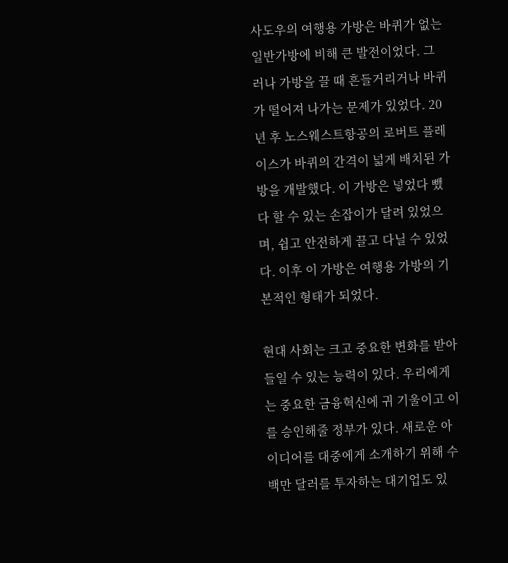사도우의 여행용 가방은 바퀴가 없는 일반가방에 비해 큰 발전이었다. 그러나 가방을 끌 때 흔들거리거나 바퀴가 떨어져 나가는 문제가 있었다. 20년 후 노스웨스트항공의 로버트 플레이스가 바퀴의 간격이 넓게 배치된 가방을 개발했다. 이 가방은 넣었다 뺐다 할 수 있는 손잡이가 달려 있었으며, 쉽고 안전하게 끌고 다닐 수 있었다. 이후 이 가방은 여행용 가방의 기본적인 형태가 되었다.

현대 사회는 크고 중요한 변화를 받아들일 수 있는 능력이 있다. 우리에게는 중요한 금융혁신에 귀 기울이고 이를 승인해줄 정부가 있다. 새로운 아이디어를 대중에게 소개하기 위해 수백만 달러를 투자하는 대기업도 있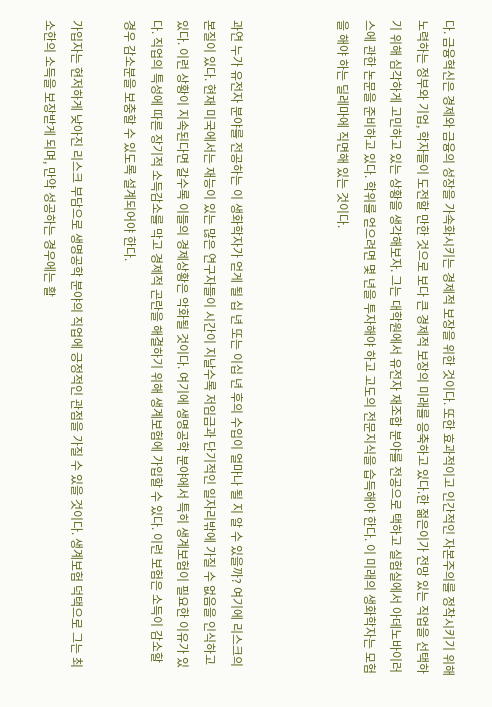다. 금융혁신은 경제와 금융의 성장을 가속화시키는 경제적 보장을 위한 것이다. 또한 효과적이고 인간적인 자본주의를 정착시키기 위해 노력하는 정부와 기업, 학자들이 도전할 만한 것으로 보다 큰 경제적 보장의 미래를 응축하고 있다.한 젊은이가 전망 있는 직업을 선택하기 위해 심각하게 고민하고 있는 상황을 생각해보자. 그는 대학원에서 유전자 재조합 분야를 전공으로 택하고 실험실에서 아데노바이러스에 관한 논문을 준비하고 있다. 학위를 얻으려면 몇 년을 투자해야 하고 고도의 전문지식을 습득해야 한다. 이 미래의 생화학자는 모험을 해야 하는 딜레마에 직면해 있는 것이다.



과연 누가 유전자 분야를 전공하는 이 생화학자가 얻게 될 십 년 또는 이십 년 후의 수입이 얼마나 될 지 알 수 있을까? 여기에 리스크의 본질이 있다. 현재 미국에서는 재능이 있는 많은 연구자들이 시간이 지날수록 저임금과 단기적인 일자리밖에 가질 수 없음을 인식하고 있다. 이런 상황이 지속된다면 갈수록 이들의 경제상황은 악화될 것이다. 여기에 생명공학 분야에서 특히 생계보험이 필요한 이유가 있다. 직업의 특성에 따른 장기적 소득감소를 막고 경제적 곤란을 해결하기 위해 생계보험에 가입할 수 있다. 이런 보험은 소득이 감소할 경우 감소분을 보충할 수 있도록 설계되어야 한다.

가입자는 현저하게 낮아진 리스크 부담으로 생명공학 분야의 직업에 긍정적인 관점을 가질 수 있을 것이다. 생계보험 덕택으로 그는 최소한의 소득을 보장받게 되며, 만약 성공하는 경우에는 활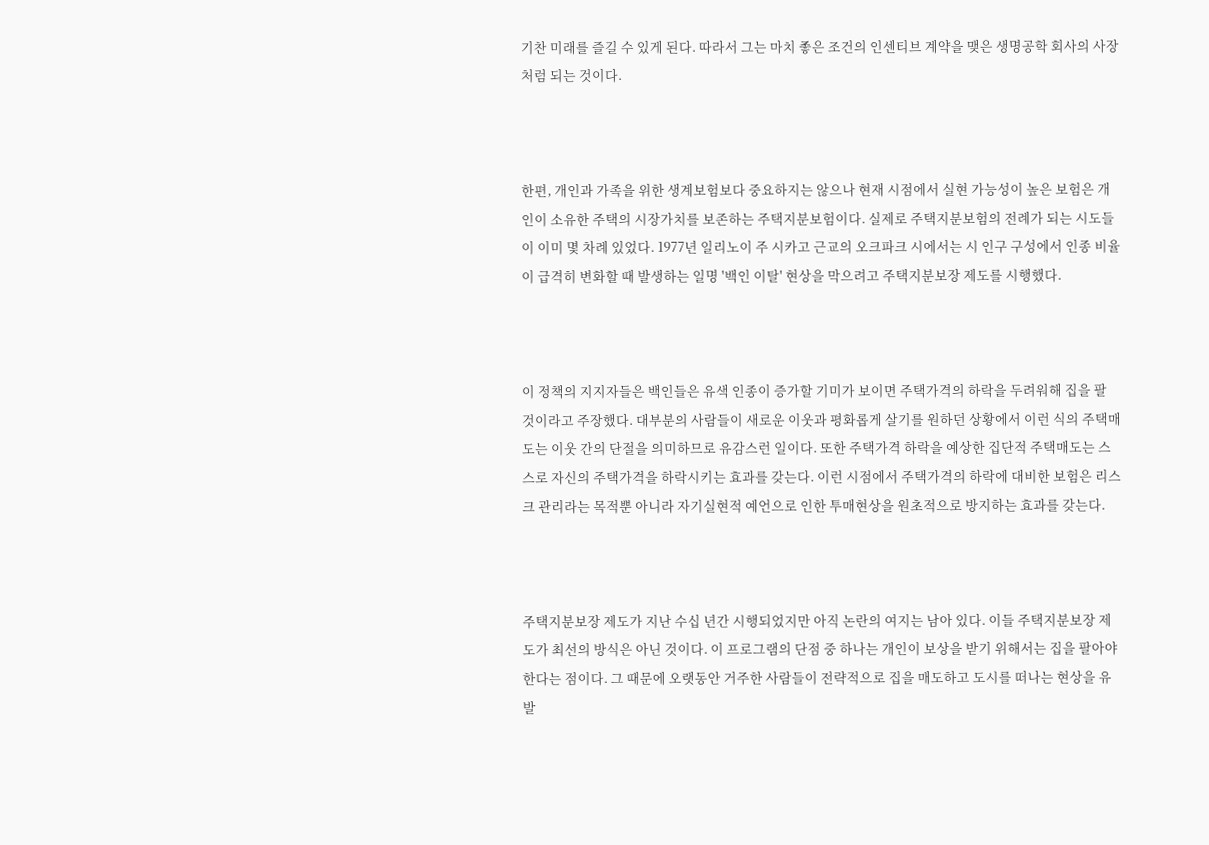기찬 미래를 즐길 수 있게 된다. 따라서 그는 마치 좋은 조건의 인센티브 계약을 맺은 생명공학 회사의 사장처럼 되는 것이다.



한편, 개인과 가족을 위한 생계보험보다 중요하지는 않으나 현재 시점에서 실현 가능성이 높은 보험은 개인이 소유한 주택의 시장가치를 보존하는 주택지분보험이다. 실제로 주택지분보험의 전례가 되는 시도들이 이미 몇 차례 있었다. 1977년 일리노이 주 시카고 근교의 오크파크 시에서는 시 인구 구성에서 인종 비율이 급격히 변화할 때 발생하는 일명 '백인 이탈' 현상을 막으려고 주택지분보장 제도를 시행했다.



이 정책의 지지자들은 백인들은 유색 인종이 증가할 기미가 보이면 주택가격의 하락을 두려워해 집을 팔 것이라고 주장했다. 대부분의 사람들이 새로운 이웃과 평화롭게 살기를 원하던 상황에서 이런 식의 주택매도는 이웃 간의 단절을 의미하므로 유감스런 일이다. 또한 주택가격 하락을 예상한 집단적 주택매도는 스스로 자신의 주택가격을 하락시키는 효과를 갖는다. 이런 시점에서 주택가격의 하락에 대비한 보험은 리스크 관리라는 목적뿐 아니라 자기실현적 예언으로 인한 투매현상을 원초적으로 방지하는 효과를 갖는다.



주택지분보장 제도가 지난 수십 년간 시행되었지만 아직 논란의 여지는 남아 있다. 이들 주택지분보장 제도가 최선의 방식은 아닌 것이다. 이 프로그램의 단점 중 하나는 개인이 보상을 받기 위해서는 집을 팔아야 한다는 점이다. 그 때문에 오랫동안 거주한 사람들이 전략적으로 집을 매도하고 도시를 떠나는 현상을 유발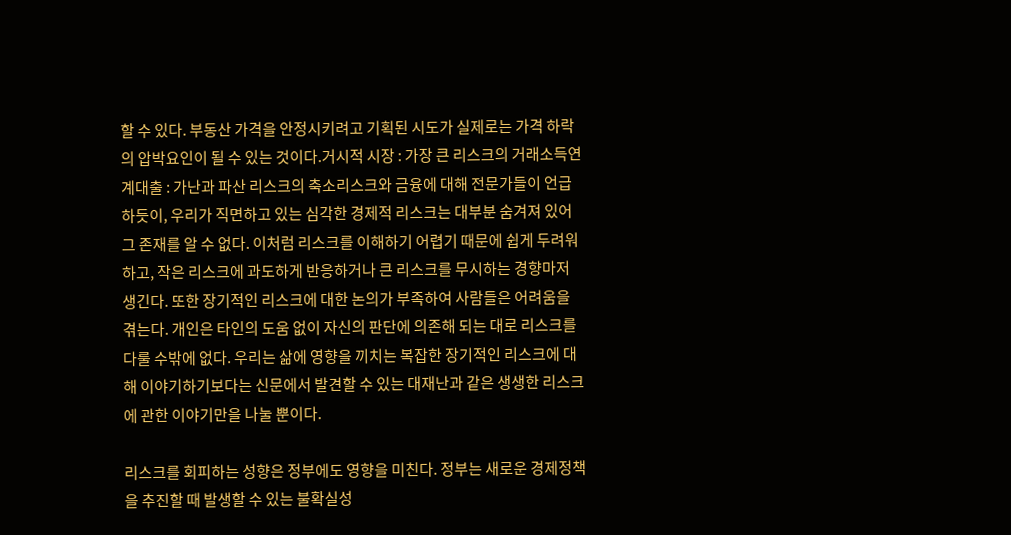할 수 있다. 부동산 가격을 안정시키려고 기획된 시도가 실제로는 가격 하락의 압박요인이 될 수 있는 것이다.거시적 시장 : 가장 큰 리스크의 거래소득연계대출 : 가난과 파산 리스크의 축소리스크와 금융에 대해 전문가들이 언급하듯이, 우리가 직면하고 있는 심각한 경제적 리스크는 대부분 숨겨져 있어 그 존재를 알 수 없다. 이처럼 리스크를 이해하기 어렵기 때문에 쉽게 두려워하고, 작은 리스크에 과도하게 반응하거나 큰 리스크를 무시하는 경향마저 생긴다. 또한 장기적인 리스크에 대한 논의가 부족하여 사람들은 어려움을 겪는다. 개인은 타인의 도움 없이 자신의 판단에 의존해 되는 대로 리스크를 다룰 수밖에 없다. 우리는 삶에 영향을 끼치는 복잡한 장기적인 리스크에 대해 이야기하기보다는 신문에서 발견할 수 있는 대재난과 같은 생생한 리스크에 관한 이야기만을 나눌 뿐이다.

리스크를 회피하는 성향은 정부에도 영향을 미친다. 정부는 새로운 경제정책을 추진할 때 발생할 수 있는 불확실성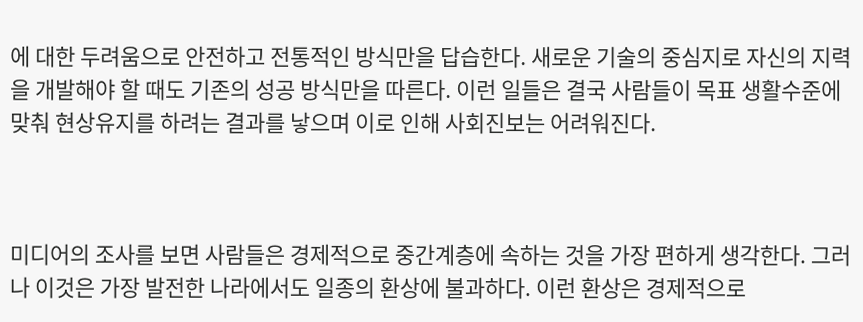에 대한 두려움으로 안전하고 전통적인 방식만을 답습한다. 새로운 기술의 중심지로 자신의 지력을 개발해야 할 때도 기존의 성공 방식만을 따른다. 이런 일들은 결국 사람들이 목표 생활수준에 맞춰 현상유지를 하려는 결과를 낳으며 이로 인해 사회진보는 어려워진다.



미디어의 조사를 보면 사람들은 경제적으로 중간계층에 속하는 것을 가장 편하게 생각한다. 그러나 이것은 가장 발전한 나라에서도 일종의 환상에 불과하다. 이런 환상은 경제적으로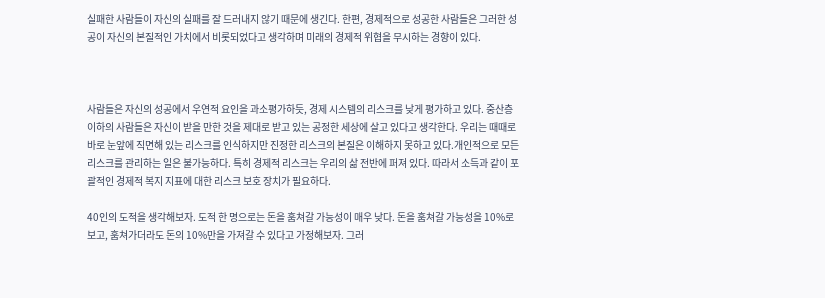실패한 사람들이 자신의 실패를 잘 드러내지 않기 때문에 생긴다. 한편, 경제적으로 성공한 사람들은 그러한 성공이 자신의 본질적인 가치에서 비롯되었다고 생각하며 미래의 경제적 위협을 무시하는 경향이 있다.



사람들은 자신의 성공에서 우연적 요인을 과소평가하듯, 경제 시스템의 리스크를 낮게 평가하고 있다. 중산층 이하의 사람들은 자신이 받을 만한 것을 제대로 받고 있는 공정한 세상에 살고 있다고 생각한다. 우리는 때때로 바로 눈앞에 직면해 있는 리스크를 인식하지만 진정한 리스크의 본질은 이해하지 못하고 있다.개인적으로 모든 리스크를 관리하는 일은 불가능하다. 특히 경제적 리스크는 우리의 삶 전반에 퍼져 있다. 따라서 소득과 같이 포괄적인 경제적 복지 지표에 대한 리스크 보호 장치가 필요하다.

40인의 도적을 생각해보자. 도적 한 명으로는 돈을 훔쳐갈 가능성이 매우 낮다. 돈을 훔쳐갈 가능성을 10%로 보고, 훔쳐가더라도 돈의 10%만을 가져갈 수 있다고 가정해보자. 그러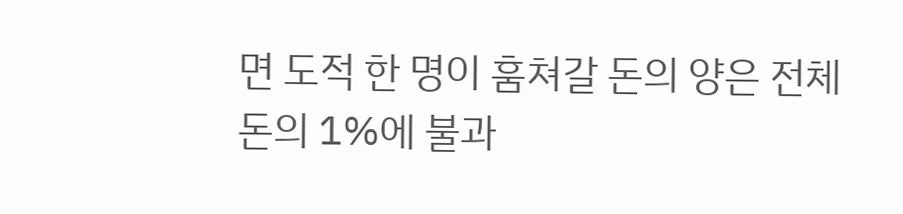면 도적 한 명이 훔쳐갈 돈의 양은 전체 돈의 1%에 불과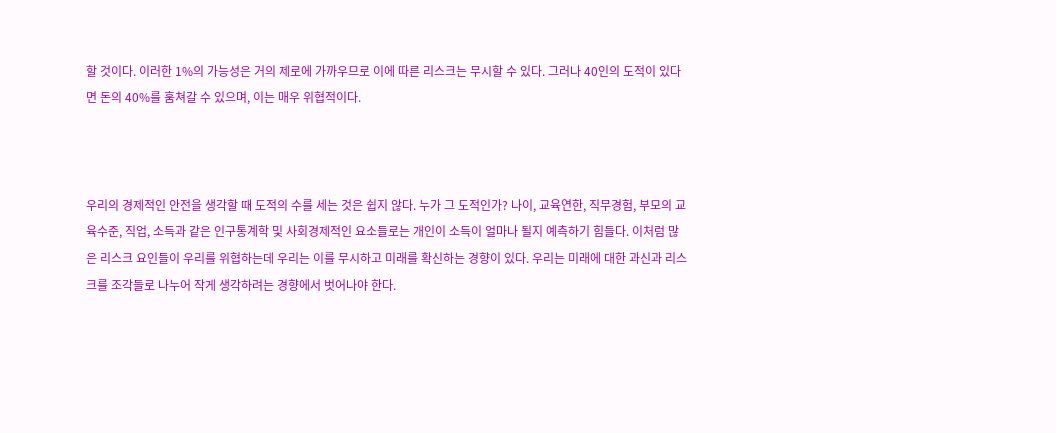할 것이다. 이러한 1%의 가능성은 거의 제로에 가까우므로 이에 따른 리스크는 무시할 수 있다. 그러나 40인의 도적이 있다면 돈의 40%를 훔쳐갈 수 있으며, 이는 매우 위협적이다.



우리의 경제적인 안전을 생각할 때 도적의 수를 세는 것은 쉽지 않다. 누가 그 도적인가? 나이, 교육연한, 직무경험, 부모의 교육수준, 직업, 소득과 같은 인구통계학 및 사회경제적인 요소들로는 개인이 소득이 얼마나 될지 예측하기 힘들다. 이처럼 많은 리스크 요인들이 우리를 위협하는데 우리는 이를 무시하고 미래를 확신하는 경향이 있다. 우리는 미래에 대한 과신과 리스크를 조각들로 나누어 작게 생각하려는 경향에서 벗어나야 한다.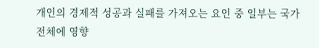개인의 경제적 성공과 실패를 가져오는 요인 중 일부는 국가 전체에 영향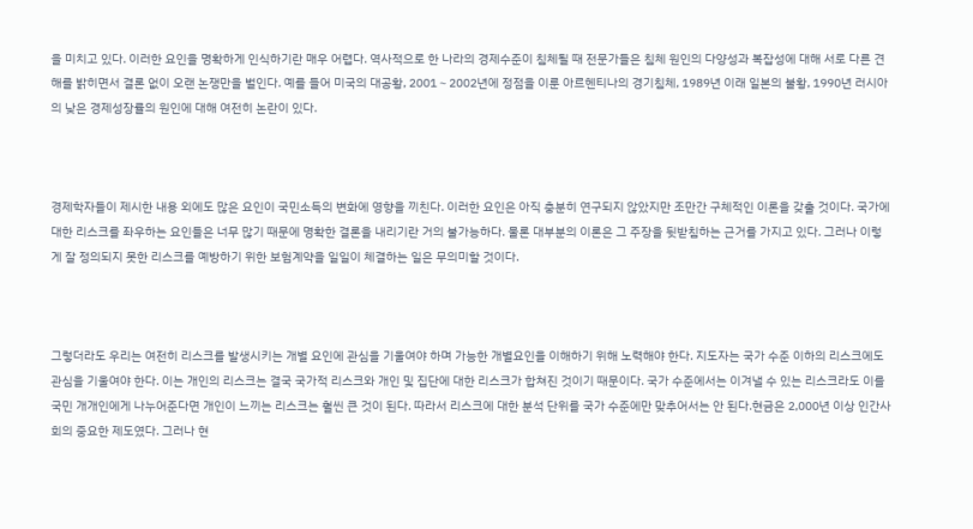을 미치고 있다. 이러한 요인을 명확하게 인식하기란 매우 어렵다. 역사적으로 한 나라의 경제수준이 침체될 때 전문가들은 침체 원인의 다양성과 복잡성에 대해 서로 다른 견해를 밝히면서 결론 없이 오랜 논쟁만을 벌인다. 예를 들어 미국의 대공황, 2001∼2002년에 정점을 이룬 아르헨티나의 경기침체, 1989년 이래 일본의 불황, 1990년 러시아의 낮은 경제성장률의 원인에 대해 여전히 논란이 있다.



경제학자들이 제시한 내용 외에도 많은 요인이 국민소득의 변화에 영향을 끼친다. 이러한 요인은 아직 충분히 연구되지 않았지만 조만간 구체적인 이론을 갖출 것이다. 국가에 대한 리스크를 좌우하는 요인들은 너무 많기 때문에 명확한 결론을 내리기란 거의 불가능하다. 물론 대부분의 이론은 그 주장을 뒷받침하는 근거를 가지고 있다. 그러나 이렇게 잘 정의되지 못한 리스크를 예방하기 위한 보험계약을 일일이 체결하는 일은 무의미할 것이다.



그렇더라도 우리는 여전히 리스크를 발생시키는 개별 요인에 관심을 기울여야 하며 가능한 개별요인을 이해하기 위해 노력해야 한다. 지도자는 국가 수준 이하의 리스크에도 관심을 기울여야 한다. 이는 개인의 리스크는 결국 국가적 리스크와 개인 및 집단에 대한 리스크가 합쳐진 것이기 때문이다. 국가 수준에서는 이겨낼 수 있는 리스크라도 이를 국민 개개인에게 나누어준다면 개인이 느끼는 리스크는 훨씬 큰 것이 된다. 따라서 리스크에 대한 분석 단위를 국가 수준에만 맞추어서는 안 된다.현금은 2,000년 이상 인간사회의 중요한 제도였다. 그러나 현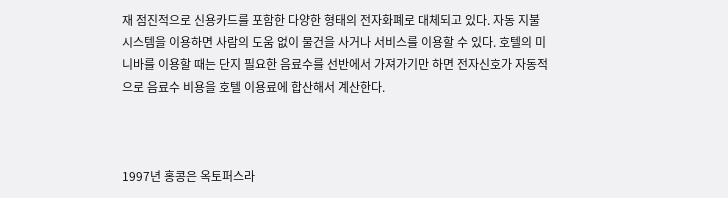재 점진적으로 신용카드를 포함한 다양한 형태의 전자화폐로 대체되고 있다. 자동 지불 시스템을 이용하면 사람의 도움 없이 물건을 사거나 서비스를 이용할 수 있다. 호텔의 미니바를 이용할 때는 단지 필요한 음료수를 선반에서 가져가기만 하면 전자신호가 자동적으로 음료수 비용을 호텔 이용료에 합산해서 계산한다.



1997년 홍콩은 옥토퍼스라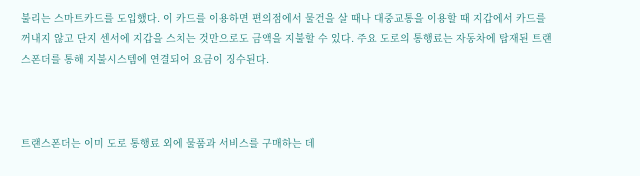불리는 스마트카드를 도입했다. 이 카드를 이용하면 편의점에서 물건을 살 때나 대중교통을 이용할 때 지갑에서 카드를 꺼내지 않고 단지 센서에 지갑을 스치는 것만으로도 금액을 지불할 수 있다. 주요 도로의 통행료는 자동차에 탑재된 트랜스폰더를 통해 지불시스템에 연결되어 요금이 징수된다.



트랜스폰더는 이미 도로 통행료 외에 물품과 서비스를 구매하는 데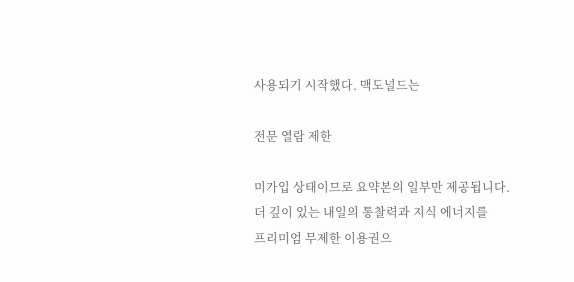사용되기 시작했다. 맥도널드는

전문 열람 제한

미가입 상태이므로 요약본의 일부만 제공됩니다.
더 깊이 있는 내일의 통찰력과 지식 에너지를
프리미엄 무제한 이용권으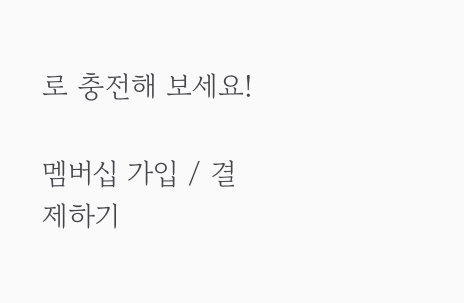로 충전해 보세요!

멤버십 가입 / 결제하기